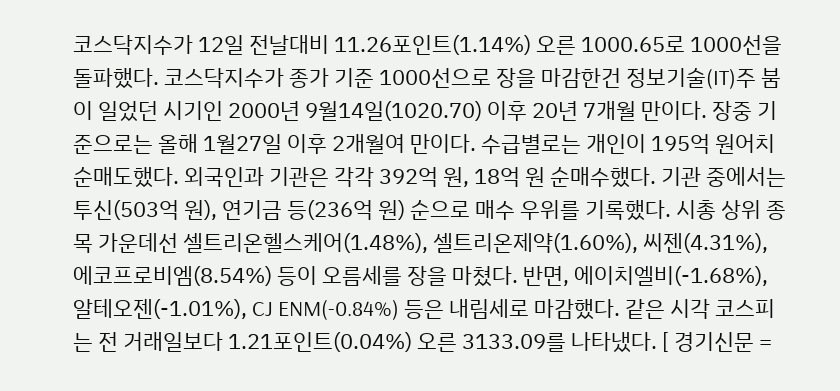코스닥지수가 12일 전날대비 11.26포인트(1.14%) 오른 1000.65로 1000선을 돌파했다. 코스닥지수가 종가 기준 1000선으로 장을 마감한건 정보기술(IT)주 붐이 일었던 시기인 2000년 9월14일(1020.70) 이후 20년 7개월 만이다. 장중 기준으로는 올해 1월27일 이후 2개월여 만이다. 수급별로는 개인이 195억 원어치 순매도했다. 외국인과 기관은 각각 392억 원, 18억 원 순매수했다. 기관 중에서는 투신(503억 원), 연기금 등(236억 원) 순으로 매수 우위를 기록했다. 시총 상위 종목 가운데선 셀트리온헬스케어(1.48%), 셀트리온제약(1.60%), 씨젠(4.31%), 에코프로비엠(8.54%) 등이 오름세를 장을 마쳤다. 반면, 에이치엘비(-1.68%), 알테오젠(-1.01%), CJ ENM(-0.84%) 등은 내림세로 마감했다. 같은 시각 코스피는 전 거래일보다 1.21포인트(0.04%) 오른 3133.09를 나타냈다. [ 경기신문 =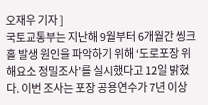오재우 기자 ]
국토교통부는 지난해 9월부터 6개월간 씽크홀 발생 원인을 파악하기 위해 ‘도로포장 위해요소 정밀조사’를 실시했다고 12일 밝혔다. 이번 조사는 포장 공용연수가 7년 이상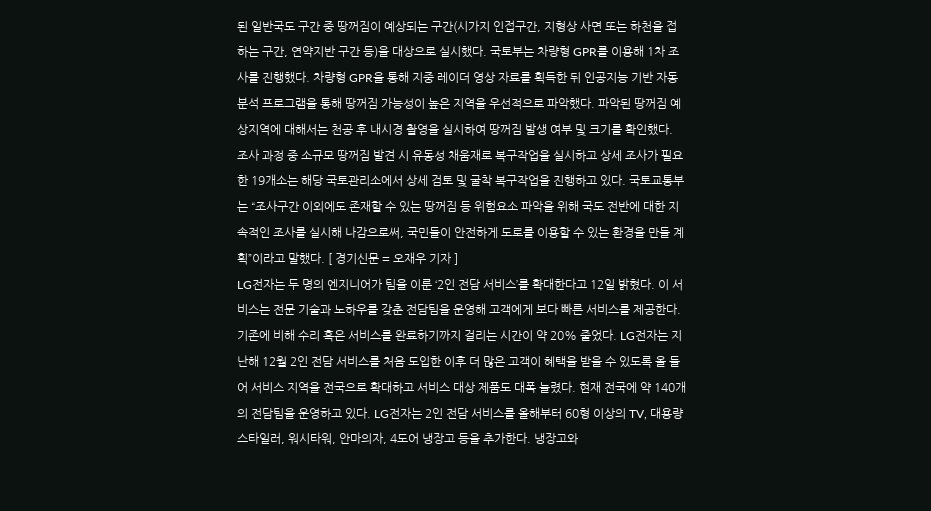된 일반국도 구간 중 땅꺼짐이 예상되는 구간(시가지 인접구간, 지형상 사면 또는 하천을 접하는 구간, 연약지반 구간 등)을 대상으로 실시했다. 국토부는 차량형 GPR를 이용해 1차 조사를 진행했다. 차량형 GPR을 통해 지중 레이더 영상 자료를 획득한 뒤 인공지능 기반 자동 분석 프로그램을 통해 땅꺼짐 가능성이 높은 지역을 우선적으로 파악했다. 파악된 땅꺼짐 예상지역에 대해서는 천공 후 내시경 촬영을 실시하여 땅꺼짐 발생 여부 및 크기를 확인했다. 조사 과정 중 소규모 땅꺼짐 발견 시 유동성 채움재로 복구작업을 실시하고 상세 조사가 필요한 19개소는 해당 국토관리소에서 상세 검토 및 굴착 복구작업을 진행하고 있다. 국토교통부는 “조사구간 이외에도 존재할 수 있는 땅꺼짐 등 위험요소 파악을 위해 국도 전반에 대한 지속적인 조사를 실시해 나감으로써, 국민들이 안전하게 도로를 이용할 수 있는 환경을 만들 계획”이라고 말했다. [ 경기신문 = 오재우 기자 ]
LG전자는 두 명의 엔지니어가 팀을 이룬 ‘2인 전담 서비스’를 확대한다고 12일 밝혔다. 이 서비스는 전문 기술과 노하우를 갖춘 전담팀을 운영해 고객에게 보다 빠른 서비스를 제공한다. 기존에 비해 수리 혹은 서비스를 완료하기까지 걸리는 시간이 약 20% 줄었다. LG전자는 지난해 12월 2인 전담 서비스를 처음 도입한 이후 더 많은 고객이 혜택을 받을 수 있도록 올 들어 서비스 지역을 전국으로 확대하고 서비스 대상 제품도 대폭 늘렸다. 현재 전국에 약 140개의 전담팀을 운영하고 있다. LG전자는 2인 전담 서비스를 올해부터 60형 이상의 TV, 대용량 스타일러, 워시타워, 안마의자, 4도어 냉장고 등을 추가한다. 냉장고와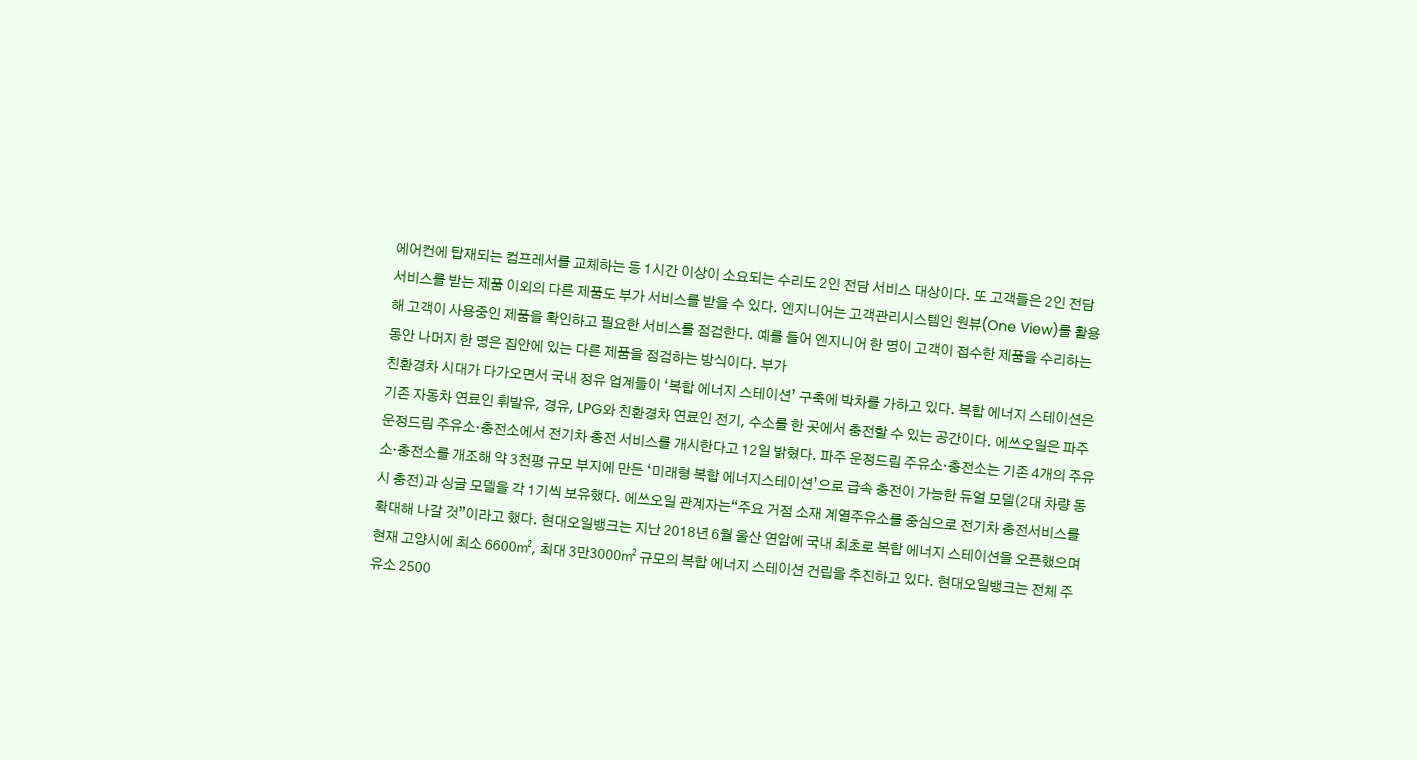에어컨에 탑재되는 컴프레서를 교체하는 등 1시간 이상이 소요되는 수리도 2인 전담 서비스 대상이다. 또 고객들은 2인 전담 서비스를 받는 제품 이외의 다른 제품도 부가 서비스를 받을 수 있다. 엔지니어는 고객관리시스템인 원뷰(One View)를 활용해 고객이 사용중인 제품을 확인하고 필요한 서비스를 점검한다. 예를 들어 엔지니어 한 명이 고객이 접수한 제품을 수리하는 동안 나머지 한 명은 집안에 있는 다른 제품을 점검하는 방식이다. 부가
친환경차 시대가 다가오면서 국내 정유 업계들이 ‘복합 에너지 스테이션’ 구축에 박차를 가하고 있다. 복합 에너지 스테이션은 기존 자동차 연료인 휘발유, 경유, LPG와 친환경차 연료인 전기, 수소를 한 곳에서 충전할 수 있는 공간이다. 에쓰오일은 파주 운정드림 주유소·충전소에서 전기차 충전 서비스를 개시한다고 12일 밝혔다. 파주 운정드림 주유소·충전소는 기존 4개의 주유소·충전소를 개조해 약 3천평 규모 부지에 만든 ‘미래형 복합 에너지스테이션’으로 급속 충전이 가능한 듀얼 모델(2대 차량 동시 충전)과 싱글 모델을 각 1기씩 보유했다. 에쓰오일 관계자는“주요 거점 소재 계열주유소를 중심으로 전기차 충전서비스를 확대해 나갈 것”이라고 했다. 현대오일뱅크는 지난 2018년 6월 울산 연암에 국내 최초로 복합 에너지 스테이션을 오픈했으며 현재 고양시에 최소 6600㎡, 최대 3만3000㎡ 규모의 복합 에너지 스테이션 건립을 추진하고 있다. 현대오일뱅크는 전체 주유소 2500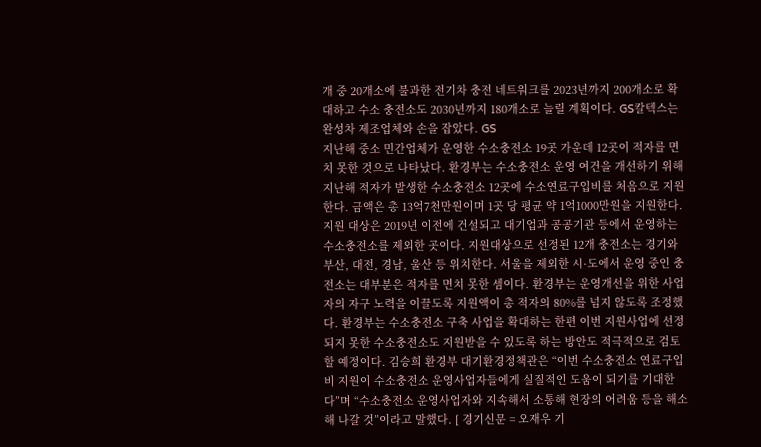개 중 20개소에 불과한 전기차 충전 네트워크를 2023년까지 200개소로 확대하고 수소 충전소도 2030년까지 180개소로 늘릴 계획이다. GS칼텍스는 완성차 제조업체와 손을 잡았다. GS
지난해 중소 민간업체가 운영한 수소충전소 19곳 가운데 12곳이 적자를 면치 못한 것으로 나타났다. 환경부는 수소충전소 운영 여건을 개선하기 위해 지난해 적자가 발생한 수소충전소 12곳에 수소연료구입비를 처음으로 지원한다. 금액은 총 13억7천만원이며 1곳 당 평균 약 1억1000만원을 지원한다. 지원 대상은 2019년 이전에 건설되고 대기업과 공공기관 등에서 운영하는 수소충전소를 제외한 곳이다. 지원대상으로 선정된 12개 충전소는 경기와 부산, 대전, 경남, 울산 등 위치한다. 서울을 제외한 시·도에서 운영 중인 충전소는 대부분은 적자를 면치 못한 셈이다. 환경부는 운영개선을 위한 사업자의 자구 노력을 이끌도록 지원액이 총 적자의 80%를 넘지 않도록 조정했다. 환경부는 수소충전소 구축 사업을 확대하는 한편 이번 지원사업에 선정되지 못한 수소충전소도 지원받을 수 있도록 하는 방안도 적극적으로 검토할 예정이다. 김승희 환경부 대기환경정책관은 “이번 수소충전소 연료구입비 지원이 수소충전소 운영사업자들에게 실질적인 도움이 되기를 기대한다”며 “수소충전소 운영사업자와 지속해서 소통해 현장의 어려움 등을 해소해 나갈 것”이라고 말했다. [ 경기신문 = 오재우 기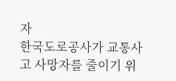자
한국도로공사가 교통사고 사망자를 줄이기 위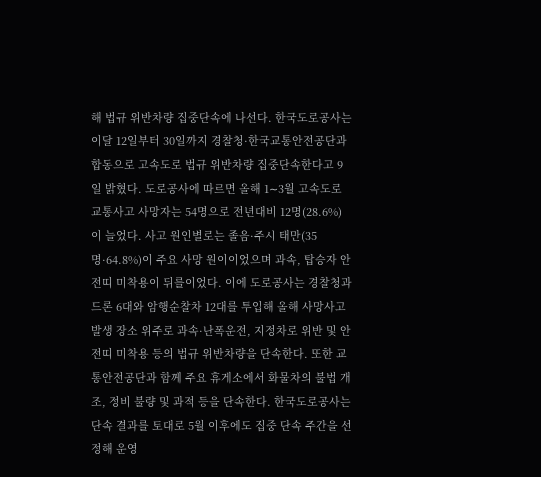해 법규 위반차량 집중단속에 나선다. 한국도로공사는 이달 12일부터 30일까지 경찰청·한국교통안전공단과 합동으로 고속도로 법규 위반차량 집중단속한다고 9일 밝혔다. 도로공사에 따르면 올해 1∼3월 고속도로 교통사고 사망자는 54명으로 전년대비 12명(28.6%)이 늘었다. 사고 원인별로는 졸음·주시 태만(35명·64.8%)이 주요 사망 원이이었으며 과속, 탑승자 안전띠 미착용이 뒤를이었다. 이에 도로공사는 경찰청과 드론 6대와 암행순찰차 12대를 투입해 올해 사망사고 발생 장소 위주로 과속·난폭운전, 지정차로 위반 및 안전띠 미착용 등의 법규 위반차량을 단속한다. 또한 교통안전공단과 함께 주요 휴게소에서 화물차의 불법 개조, 정비 불량 및 과적 등을 단속한다. 한국도로공사는 단속 결과를 토대로 5월 이후에도 집중 단속 주간을 선정해 운영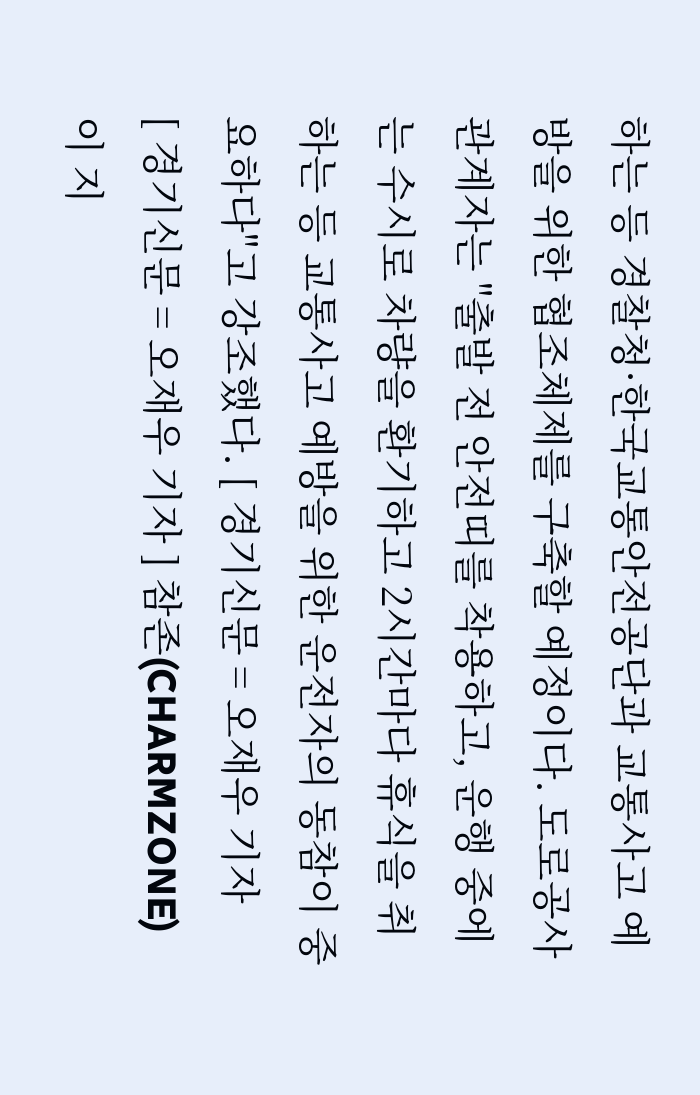하는 등 경찰청·한국교통안전공단과 교통사고 예방을 위한 협조체제를 구축할 예정이다. 도로공사 관계자는 "출발 전 안전띠를 착용하고, 운행 중에는 수시로 차량을 환기하고 2시간마다 휴식을 취하는 등 교통사고 예방을 위한 운전자의 동참이 중요하다"고 강조했다. [ 경기신문 = 오재우 기자
[ 경기신문 = 오재우 기자 ] 참존(CHARMZONE)이 지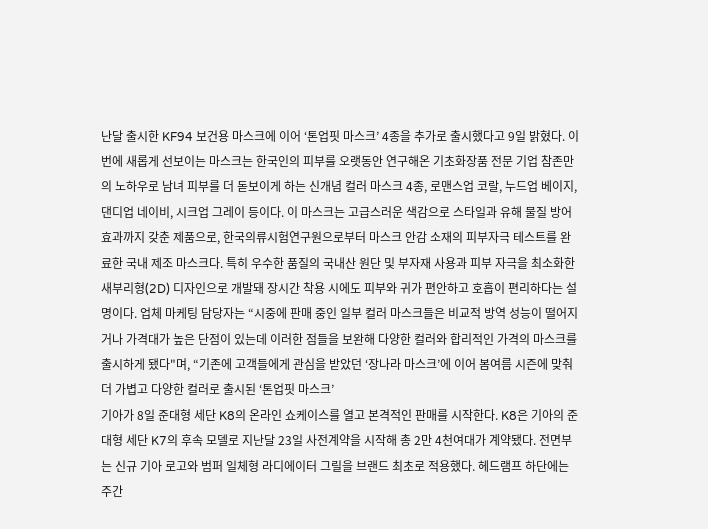난달 출시한 KF94 보건용 마스크에 이어 ‘톤업핏 마스크’ 4종을 추가로 출시했다고 9일 밝혔다. 이번에 새롭게 선보이는 마스크는 한국인의 피부를 오랫동안 연구해온 기초화장품 전문 기업 참존만의 노하우로 남녀 피부를 더 돋보이게 하는 신개념 컬러 마스크 4종, 로맨스업 코랄, 누드업 베이지, 댄디업 네이비, 시크업 그레이 등이다. 이 마스크는 고급스러운 색감으로 스타일과 유해 물질 방어 효과까지 갖춘 제품으로, 한국의류시험연구원으로부터 마스크 안감 소재의 피부자극 테스트를 완료한 국내 제조 마스크다. 특히 우수한 품질의 국내산 원단 및 부자재 사용과 피부 자극을 최소화한 새부리형(2D) 디자인으로 개발돼 장시간 착용 시에도 피부와 귀가 편안하고 호흡이 편리하다는 설명이다. 업체 마케팅 담당자는 “시중에 판매 중인 일부 컬러 마스크들은 비교적 방역 성능이 떨어지거나 가격대가 높은 단점이 있는데 이러한 점들을 보완해 다양한 컬러와 합리적인 가격의 마스크를 출시하게 됐다"며, “기존에 고객들에게 관심을 받았던 ‘장나라 마스크’에 이어 봄여름 시즌에 맞춰 더 가볍고 다양한 컬러로 출시된 ‘톤업핏 마스크’
기아가 8일 준대형 세단 K8의 온라인 쇼케이스를 열고 본격적인 판매를 시작한다. K8은 기아의 준대형 세단 K7의 후속 모델로 지난달 23일 사전계약을 시작해 총 2만 4천여대가 계약됐다. 전면부는 신규 기아 로고와 범퍼 일체형 라디에이터 그릴을 브랜드 최초로 적용했다. 헤드램프 하단에는 주간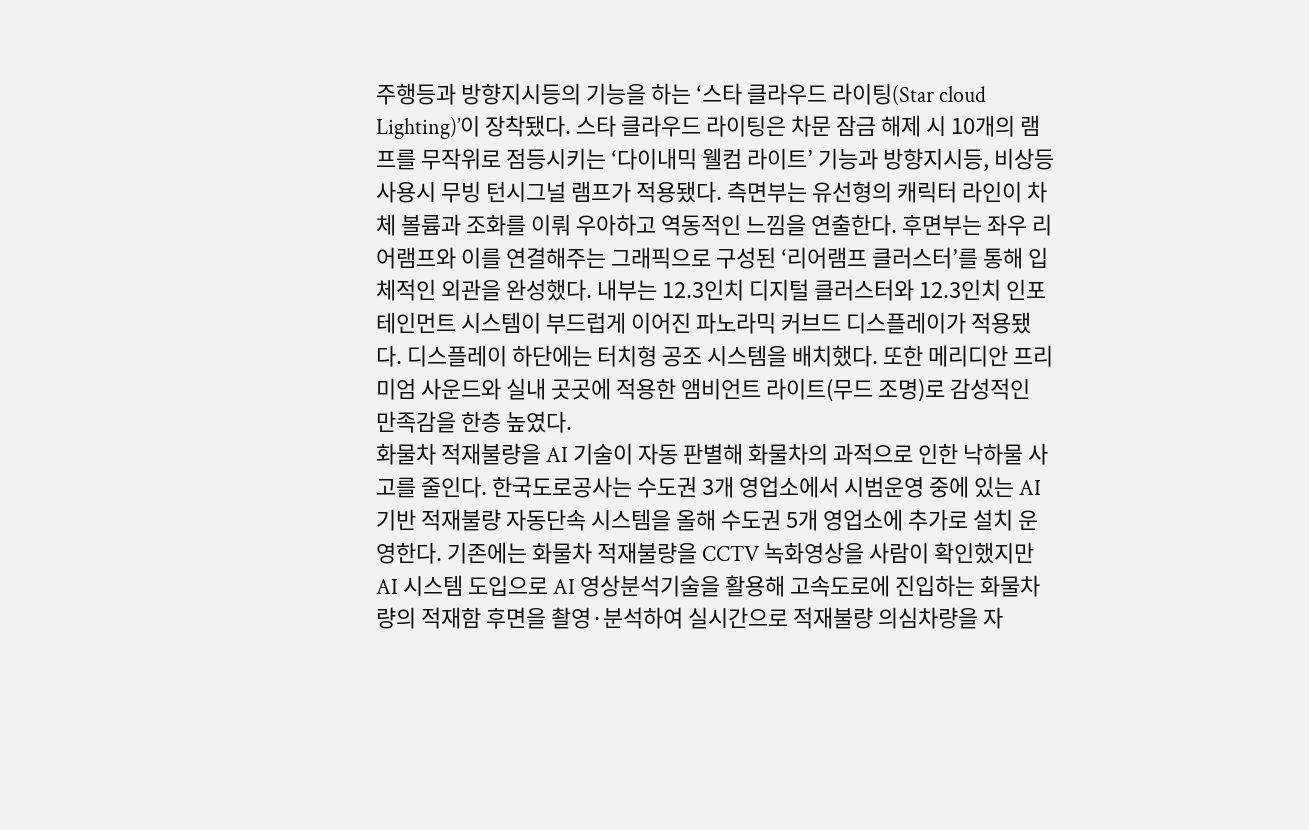주행등과 방향지시등의 기능을 하는 ‘스타 클라우드 라이팅(Star cloud Lighting)’이 장착됐다. 스타 클라우드 라이팅은 차문 잠금 해제 시 10개의 램프를 무작위로 점등시키는 ‘다이내믹 웰컴 라이트’ 기능과 방향지시등, 비상등 사용시 무빙 턴시그널 램프가 적용됐다. 측면부는 유선형의 캐릭터 라인이 차체 볼륨과 조화를 이뤄 우아하고 역동적인 느낌을 연출한다. 후면부는 좌우 리어램프와 이를 연결해주는 그래픽으로 구성된 ‘리어램프 클러스터’를 통해 입체적인 외관을 완성했다. 내부는 12.3인치 디지털 클러스터와 12.3인치 인포테인먼트 시스템이 부드럽게 이어진 파노라믹 커브드 디스플레이가 적용됐다. 디스플레이 하단에는 터치형 공조 시스템을 배치했다. 또한 메리디안 프리미엄 사운드와 실내 곳곳에 적용한 앰비언트 라이트(무드 조명)로 감성적인 만족감을 한층 높였다.
화물차 적재불량을 AI 기술이 자동 판별해 화물차의 과적으로 인한 낙하물 사고를 줄인다. 한국도로공사는 수도권 3개 영업소에서 시범운영 중에 있는 AI 기반 적재불량 자동단속 시스템을 올해 수도권 5개 영업소에 추가로 설치 운영한다. 기존에는 화물차 적재불량을 CCTV 녹화영상을 사람이 확인했지만 AI 시스템 도입으로 AI 영상분석기술을 활용해 고속도로에 진입하는 화물차량의 적재함 후면을 촬영·분석하여 실시간으로 적재불량 의심차량을 자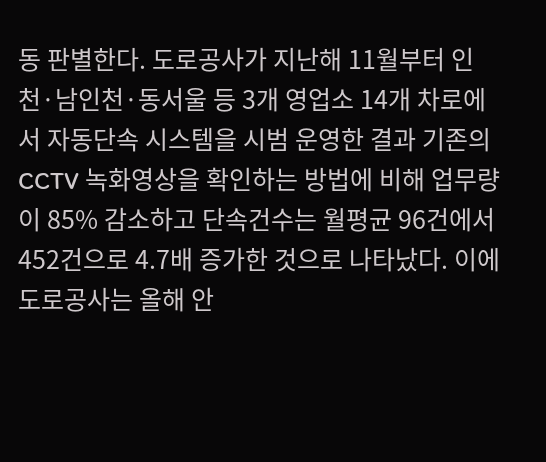동 판별한다. 도로공사가 지난해 11월부터 인천·남인천·동서울 등 3개 영업소 14개 차로에서 자동단속 시스템을 시범 운영한 결과 기존의 CCTV 녹화영상을 확인하는 방법에 비해 업무량이 85% 감소하고 단속건수는 월평균 96건에서 452건으로 4.7배 증가한 것으로 나타났다. 이에 도로공사는 올해 안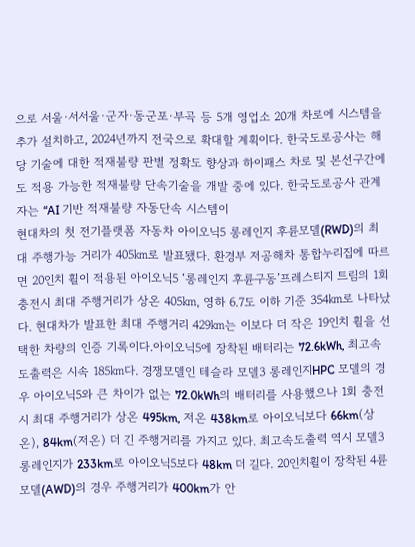으로 서울·서서울·군자·동군포·부곡 등 5개 영업소 20개 차로에 시스템을 추가 설치하고, 2024년까지 전국으로 확대할 계획이다. 한국도로공사는 해당 기술에 대한 적재불량 판별 정확도 향상과 하이패스 차로 및 본선구간에도 적용 가능한 적재불량 단속기술을 개발 중에 있다. 한국도로공사 관계자는 “AI 기반 적재불량 자동단속 시스템이
현대차의 첫 전기플랫폼 자동차 아이오닉5 롱레인지 후륜모델(RWD)의 최대 주행가능 거리가 405㎞로 발표됐다. 환경부 저공해차 통합누리집에 따르면 20인치 휠이 적용된 아이오닉5 ‘롱레인지 후륜구동’프레스티지 트림의 1회 충전시 최대 주행거리가 상온 405㎞, 영하 6.7도 이하 기준 354㎞로 나타났다. 현대차가 발표한 최대 주행거리 429㎞는 이보다 더 작은 19인치 휠을 선택한 차량의 인증 기록이다.아이오닉5에 장착된 배터리는 72.6kWh, 최고속도출력은 시속 185㎞다. 경쟁모델인 테슬라 모델3 롱레인지HPC 모델의 경우 아이오닉5와 큰 차이가 없는 72.0kWh의 배터리를 사용했으나 1회 충전시 최대 주행거리가 상온 495km, 저온 438km로 아이오닉보다 66km(상온), 84km(저온) 더 긴 주행거리를 가지고 있다. 최고속도출력 역시 모델3 롱레인지가 233km로 아이오닉5보다 48km 더 길다. 20인치휠이 장착된 4륜모델(AWD)의 경우 주행거리가 400km가 안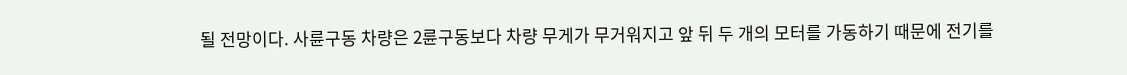될 전망이다. 사륜구동 차량은 2륜구동보다 차량 무게가 무거워지고 앞 뒤 두 개의 모터를 가동하기 때문에 전기를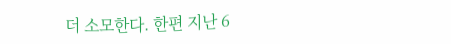더 소모한다. 한편 지난 6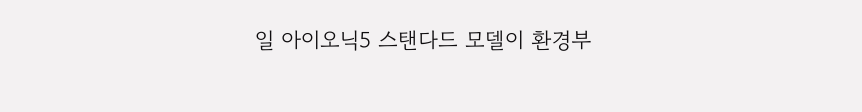일 아이오닉5 스탠다드 모델이 환경부